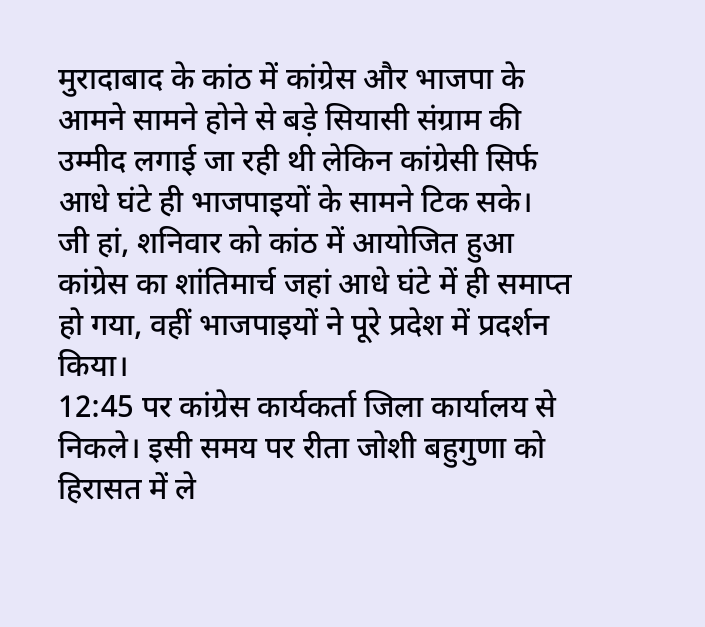मुरादाबाद के कांठ में कांग्रेस और भाजपा के आमने सामने होने से बड़े सियासी संग्राम की उम्मीद लगाई जा रही थी लेकिन कांग्रेसी सिर्फ आधे घंटे ही भाजपाइयों के सामने टिक सके।
जी हां, शनिवार को कांठ में आयोजित हुआ कांग्रेस का शांतिमार्च जहां आधे घंटे में ही समाप्त हो गया, वहीं भाजपाइयों ने पूरे प्रदेश में प्रदर्शन किया।
12:45 पर कांग्रेस कार्यकर्ता जिला कार्यालय से निकले। इसी समय पर रीता जोशी बहुगुणा को हिरासत में ले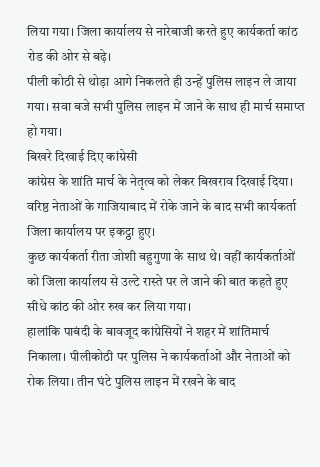लिया गया। जिला कार्यालय से नारेबाजी करते हुए कार्यकर्ता कांठ रोड की ओर से बढ़े।
पीली कोठी से थोड़ा आगे निकलते ही उन्हें पुलिस लाइन ले जाया गया। सवा बजे सभी पुलिस लाइन में जाने के साथ ही मार्च समाप्त हो गया।
बिखरे दिखाई दिए कांग्रेसी
कांग्रेस के शांति मार्च के नेतृत्व को लेकर बिखराव दिखाई दिया। वरिष्ठ नेताओं के गाजियाबाद में रोके जाने के बाद सभी कार्यकर्ता जिला कार्यालय पर इकट्ठा हुए।
कुछ कार्यकर्ता रीता जोशी बहुगुणा के साथ थे। वहीं कार्यकर्ताओं को जिला कार्यालय से उल्टे रास्ते पर ले जाने की बात कहते हुए सीधे कांठ की ओर रुख कर लिया गया।
हालांकि पाबंदी के बावजूद कांग्रेसियों ने शहर में शांतिमार्च निकाला। पीलीकोठी पर पुलिस ने कार्यकर्ताओं और नेताओं को रोक लिया। तीन घंटे पुलिस लाइन में रखने के बाद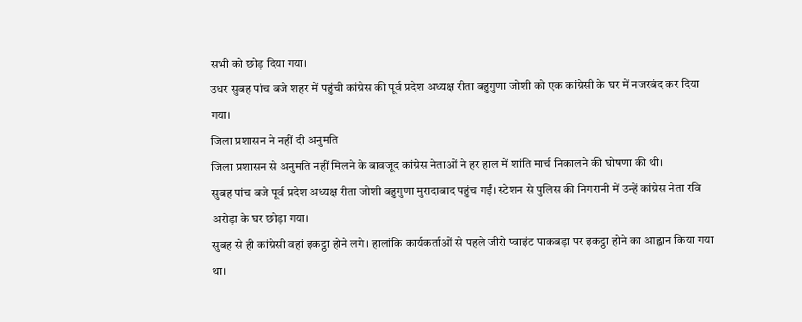सभी को छोड़ दिया गया।
उधर सुबह पांच बजे शहर में पहुंची कांग्रेस की पूर्व प्रदेश अध्यक्ष रीता बहुगुणा जोशी को एक कांग्रेसी के घर में नजरबंद कर दिया गया।
जिला प्रशासन ने नहीं दी अनुमति
जिला प्रशासन से अनुमति नहीं मिलने के बावजूद कांग्रेस नेताओं ने हर हाल में शांति मार्च निकालने की घोषणा की थी।
सुबह पांच बजे पूर्व प्रदेश अध्यक्ष रीता जोशी बहुगुणा मुरादाबाद पहुंच गईं। स्टेशन से पुलिस की निगरानी में उन्हें कांग्रेस नेता रवि अरोड़ा के घर छोड़ा गया।
सुबह से ही कांग्रेसी वहां इकट्ठा होने लगे। हालांकि कार्यकर्ताओं से पहले जीरो प्वाइंट पाकबड़ा पर इकट्ठा होने का आह्वान किया गया था।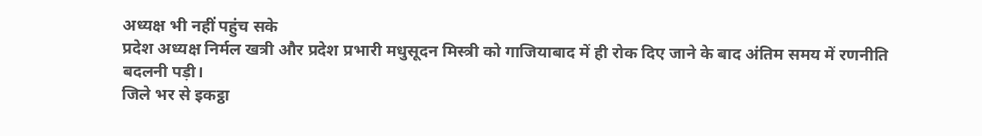अध्यक्ष भी नहीं पहुंच सके
प्रदेश अध्यक्ष निर्मल खत्री और प्रदेश प्रभारी मधुसूदन मिस्त्री को गाजियाबाद में ही रोक दिए जाने के बाद अंतिम समय में रणनीति बदलनी पड़ी।
जिले भर से इकट्ठा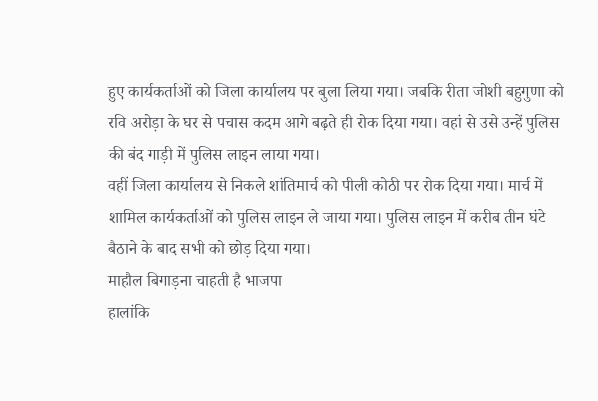हुए कार्यकर्ताओं को जिला कार्यालय पर बुला लिया गया। जबकि रीता जोशी बहुगुणा को रवि अरोड़ा के घर से पचास कदम आगे बढ़ते ही रोक दिया गया। वहां से उसे उन्हें पुलिस की बंद गाड़ी में पुलिस लाइन लाया गया।
वहीं जिला कार्यालय से निकले शांतिमार्च को पीली कोठी पर रोक दिया गया। मार्च में शामिल कार्यकर्ताओं को पुलिस लाइन ले जाया गया। पुलिस लाइन में करीब तीन घंटे बैठाने के बाद सभी को छोड़ दिया गया।
माहौल बिगाड़ना चाहती है भाजपा
हालांकि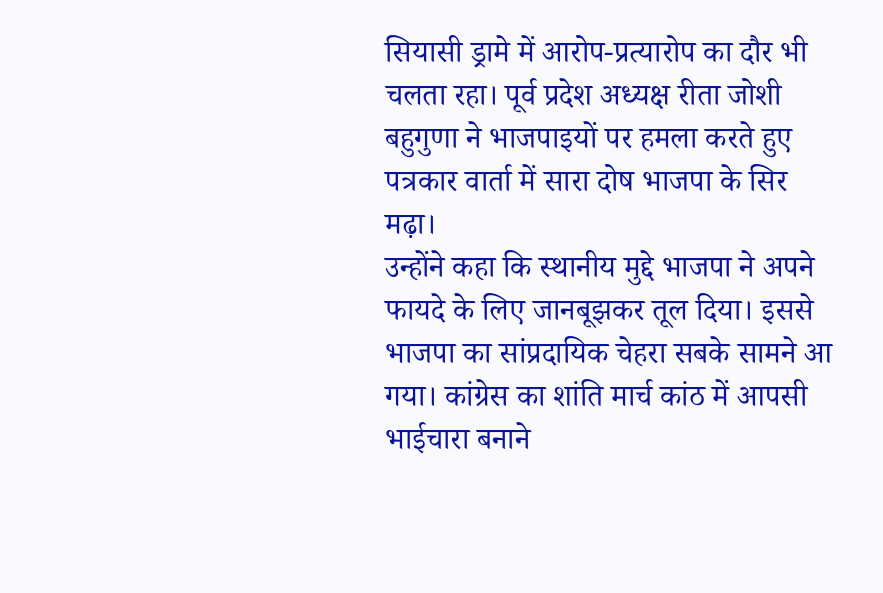सियासी ड्रामे में आरोप-प्रत्यारोप का दौर भी चलता रहा। पूर्व प्रदेश अध्यक्ष रीता जोशी बहुगुणा ने भाजपाइयों पर हमला करते हुए पत्रकार वार्ता में सारा दोष भाजपा के सिर मढ़ा।
उन्होंने कहा कि स्थानीय मुद्दे भाजपा ने अपने फायदे के लिए जानबूझकर तूल दिया। इससे भाजपा का सांप्रदायिक चेहरा सबके सामने आ गया। कांग्रेस का शांति मार्च कांठ में आपसी भाईचारा बनाने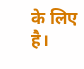के लिए है।